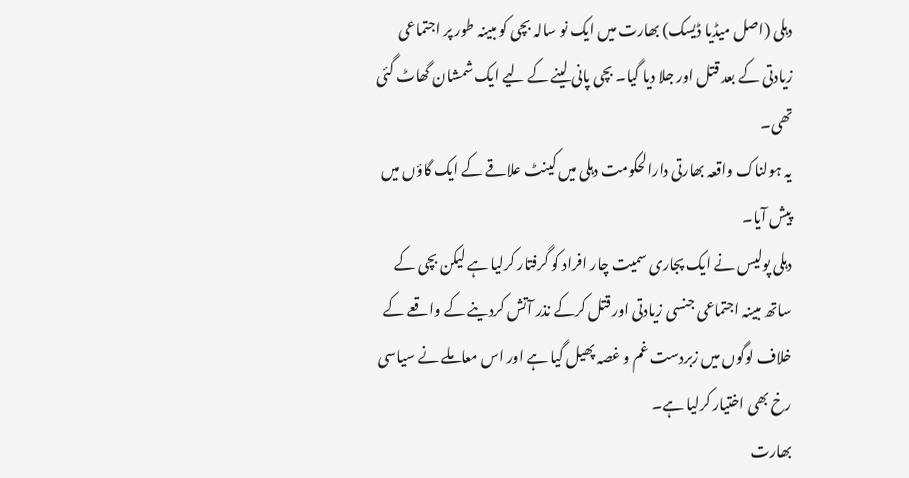دہلی (اصل میڈیا ڈیسک) بھارت میں ایک نو سالہ بچی کو مبینہ طور پر اجتماعی زیادتی کے بعد قتل اور جلا دیا گیا۔ بچی پانی لینے کے لیے ایک شمشان گھاٹ گئی تھی۔
یہ ہولناک واقعہ بھارتی دارالحکومت دہلی میں کینٹ علاقے کے ایک گاؤں میں پیش آیا۔
دہلی پولیس نے ایک پجاری سمیت چار افراد کو گرفتار کرلیا ہے لیکن بچی کے ساتھ مبینہ اجتماعی جنسی زیادتی اور قتل کرکے نذر آتش کردینے کے واقعے کے خلاف لوگوں میں زبردست غم و غصہ پھیل گیا ہے اور اس معاملے نے سیاسی رخ بھی اختیار کرلیا ہے۔
بھارت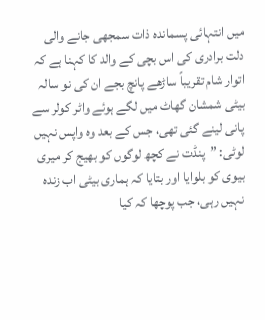میں انتہائی پسماندہ ذات سمجھی جانے والی دلت برادری کی اس بچی کے والد کا کہنا ہے کہ اتوار شام تقریباً ساڑھے پانچ بجے ان کی نو سالہ بیٹی شمشان گھاٹ میں لگے ہوئے واٹر کولر سے پانی لینے گئی تھی، جس کے بعد وہ واپس نہیں لوٹی: ”پنڈت نے کچھ لوگوں کو بھیج کر میری بیوی کو بلوایا اور بتایا کہ ہماری بیٹی اب زندہ نہیں رہی، جب پوچھا کہ کیا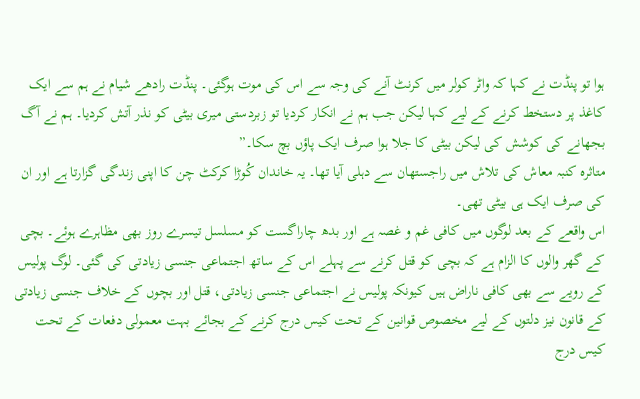ہوا تو پنڈت نے کہا کہ واٹر کولر میں کرنٹ آنے کی وجہ سے اس کی موت ہوگئی۔ پنڈت رادھے شیام نے ہم سے ایک کاغذ پر دستخط کرنے کے لیے کہا لیکن جب ہم نے انکار کردیا تو زبردستی میری بیٹی کو نذر آتش کردیا۔ ہم نے آگ بجھانے کی کوشش کی لیکن بیٹی کا جلا ہوا صرف ایک پاؤں بچ سکا۔”
متاثرہ کنبہ معاش کی تلاش میں راجستھان سے دہلی آیا تھا۔ یہ خاندان کُوڑا کرکٹ چن کا اپنی زندگی گزارتا ہے اور ان کی صرف ایک ہی بیٹی تھی۔
اس واقعے کے بعد لوگوں میں کافی غم و غصہ ہے اور بدھ چاراگست کو مسلسل تیسرے روز بھی مظاہرے ہوئے۔ بچی کے گھر والوں کا الزام ہے کہ بچی کو قتل کرنے سے پہلے اس کے ساتھ اجتماعی جنسی زیادتی کی گئی۔ لوگ پولیس کے رویے سے بھی کافی ناراض ہیں کیونکہ پولیس نے اجتماعی جنسی زیادتی، قتل اور بچوں کے خلاف جنسی زیادتی کے قانون نیز دلتوں کے لیے مخصوص قوانین کے تحت کیس درج کرنے کے بجائے بہت معمولی دفعات کے تحت کیس درج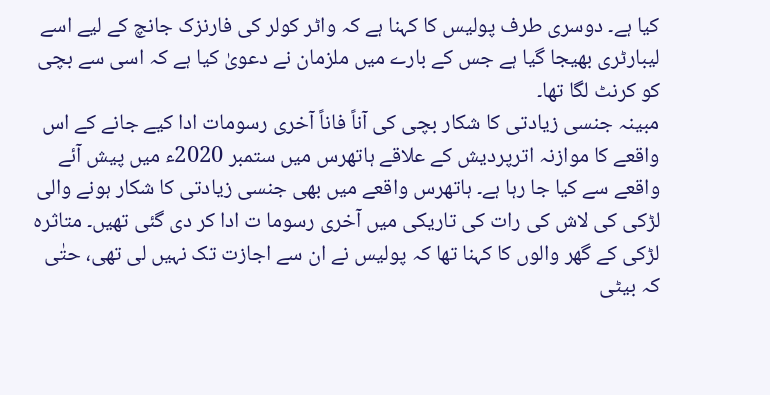کیا ہے۔ دوسری طرف پولیس کا کہنا ہے کہ واٹر کولر کی فارنزک جانچ کے لیے اسے لیبارٹری بھیجا گیا ہے جس کے بارے میں ملزمان نے دعویٰ کیا ہے کہ اسی سے بچی کو کرنٹ لگا تھا۔
مبینہ جنسی زیادتی کا شکار بچی کی آناً فاناً آخری رسومات ادا کیے جانے کے اس واقعے کا موازنہ اترپردیش کے علاقے ہاتھرس میں ستمبر 2020ء میں پیش آئے واقعے سے کیا جا رہا ہے۔ ہاتھرس واقعے میں بھی جنسی زیادتی کا شکار ہونے والی لڑکی کی لاش کی رات کی تاریکی میں آخری رسوما ت ادا کر دی گئی تھیں۔ متاثرہ لڑکی کے گھر والوں کا کہنا تھا کہ پولیس نے ان سے اجازت تک نہیں لی تھی، حتٰی کہ بیٹی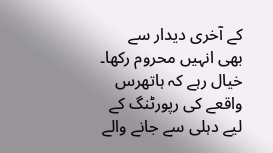کے آخری دیدار سے بھی انہیں محروم رکھا۔
خیال رہے کہ ہاتھرس واقعے کی رپورٹنگ کے لیے دہلی سے جانے والے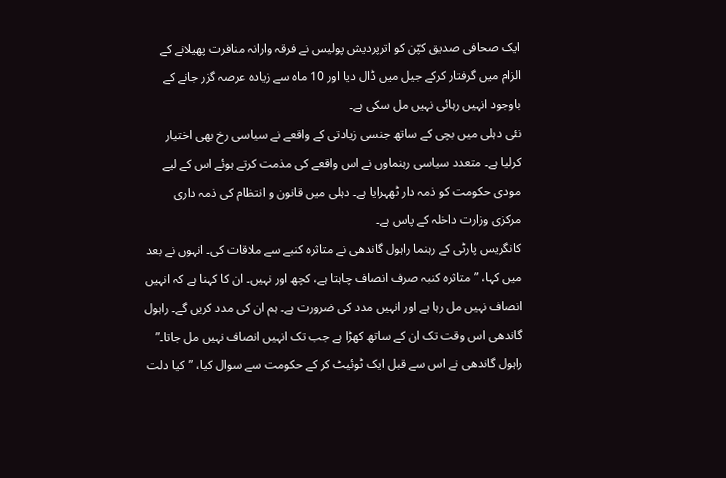ایک صحافی صدیق کپّن کو اترپردیش پولیس نے فرقہ وارانہ منافرت پھیلانے کے الزام میں گرفتار کرکے جیل میں ڈال دیا اور 10 ماہ سے زیادہ عرصہ گزر جانے کے باوجود انہیں رہائی نہیں مل سکی ہے۔
نئی دہلی میں بچی کے ساتھ جنسی زیادتی کے واقعے نے سیاسی رخ بھی اختیار کرلیا ہے۔ متعدد سیاسی رہنماوں نے اس واقعے کی مذمت کرتے ہوئے اس کے لیے مودی حکومت کو ذمہ دار ٹھہرایا ہے۔ دہلی میں قانون و انتظام کی ذمہ داری مرکزی وزارت داخلہ کے پاس ہے۔
کانگریس پارٹی کے رہنما راہول گاندھی نے متاثرہ کنبے سے ملاقات کی۔ انہوں نے بعد میں کہا، ”متاثرہ کنبہ صرف انصاف چاہتا ہے، کچھ اور نہیں۔ ان کا کہنا ہے کہ انہیں انصاف نہیں مل رہا ہے اور انہیں مدد کی ضرورت ہے۔ ہم ان کی مدد کریں گے۔ راہول گاندھی اس وقت تک ان کے ساتھ کھڑا ہے جب تک انہیں انصاف نہیں مل جاتا۔”
راہول گاندھی نے اس سے قبل ایک ٹوئیٹ کر کے حکومت سے سوال کیا، ”کیا دلت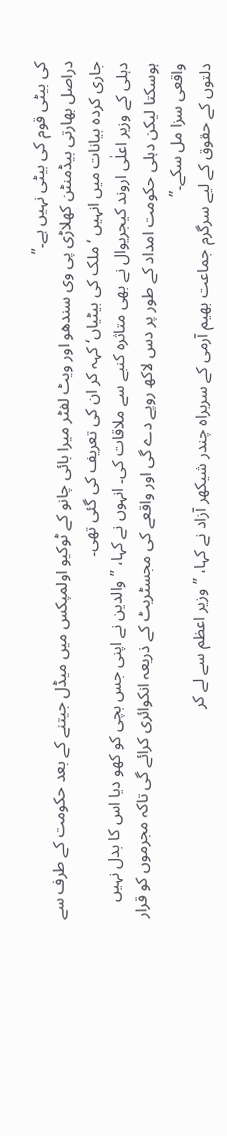کی بیٹی قوم کی بیٹی نہیں ہے۔”
دراصل بھارتی بیڈمنٹن کھلاڑی پی وی سندھو اور ویٹ لفٹر میرا بائی چانو کے ٹوکیو اولمپکس میں میڈل جیتنے کے بعد حکومت کے طرف سے جاری کردہ بیانات میں انہیں ‘ملک کی بیٹیاں‘ کہہ کر ان کی تعریف کی گئی تھی۔
دہلی کے وزیر اعلٰی اروند کیجریوال نے بھی متاثرہ کنبے سے ملاقات کی۔ انہوں نے کہا، ”والدین نے اپنی جس بچی کو کھو دیا اس کا بدل نہیں ہوسکتا لیکن دہلی حکومت امداد کے طور پر دس لاکھ روپے دے گی اور واقعے کی مجسٹریٹ کے ذریعہ انکوائری کرائے گی تاکہ مجرموں کو قرار واقعی سزا مل سکے۔”
دلتوں کے حقوق کے لیے سرگرم جماعت بھیم آرمی کے سربراہ چندر شیکھر آزاد نے کہا، ”وزیر اعظم سے لے کر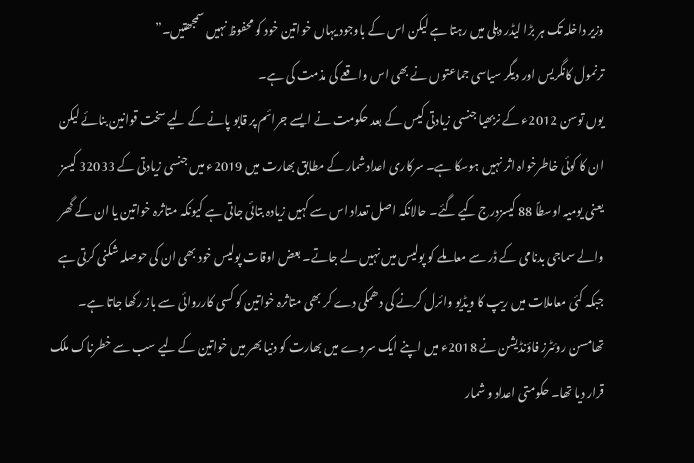وزیر داخلہ تک ہر بڑا لیڈر دہلی میں رہتا ہے لیکن اس کے باوجود یہاں خواتین خود کو محفوظ نہیں سمجھتیں۔”
ترنمول کانگریس اور دیگر سیاسی جماعتوں نے بھی اس واقعے کی مذمت کی ہے۔
یوں توسن 2012ء کے نربھیا جنسی زیادتی کیس کے بعد حکومت نے ایسے جرائم پر قابو پانے کے لیے سخت قوانین بنائے لیکن ان کا کوئی خاطرخواہ اثر نہیں ہوسکا ہے۔ سرکاری اعدادشمار کے مطابق بھارت میں 2019ء میں جنسی زیادتی کے 32033 کیسز یعنی یومیہ اوسطاً 88 کیسزدرج کیے گئے۔ حالانکہ اصل تعداد اس سے کہیں زیادہ بتائی جاتی ہے کیونکہ متاثرہ خواتین یا ان کے گھر والے سماجی بدنامی کے ڈر سے معاملے کو پولیس میں نہیں لے جاتے۔ بعض اوقات پولیس خود بھی ان کی حوصلہ شکنی کرتی ہے جبکہ کئی معاملات میں ریپ کا ویڈیو وائرل کرنے کی دھمکی دے کر بھی متاثرہ خواتین کو کسی کارروائی سے باز رکھا جاتا ہے۔
تھامسن روئٹرز فاؤنڈیشن نے 2018ء میں اپنے ایک سروے میں بھارت کو دنیا بھر میں خواتین کے لیے سب سے خطرناک ملک قرار دیا تھا۔ حکومتی اعداد و شمار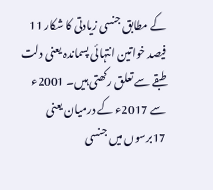کے مطابق جنسی زیادتی کا شکار 11 فیصد خواتین انتہائی پسماندہ یعنی دلت طبقے سے تعلق رکھتی ہیں۔ 2001ء سے 2017ء کے درمیان یعنی 17برسوں میں جنسی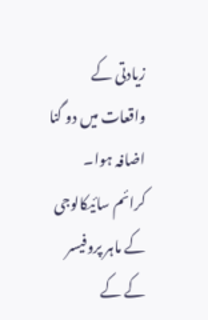زیادتی کے واقعات میں دو گنا اضافہ ہوا۔
کرائم سائیکالوجی کے ماہر پروفیسر کے کے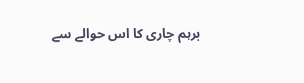برہم چاری کا اس حوالے سے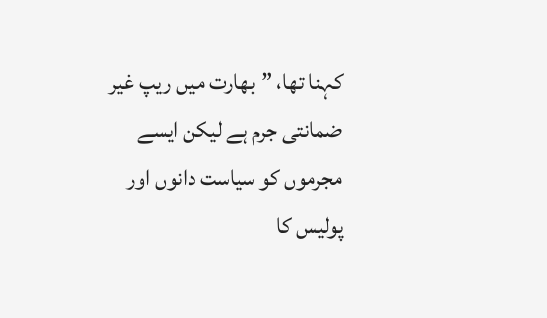کہنا تھا، ”بھارت میں ریپ غیر ضمانتی جرم ہے لیکن ایسے مجرموں کو سیاست دانوں اور پولیس کا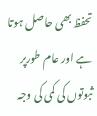تحفظ بھی حاصل ہوتا ہے اور عام طورپر ثبوتوں کی کمی کی وجہ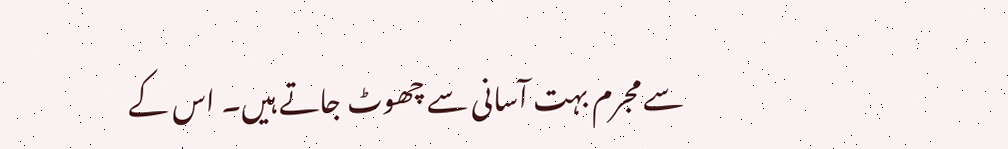سے مجرم بہت آسانی سے چھوٹ جاتے ہیں۔ اس کے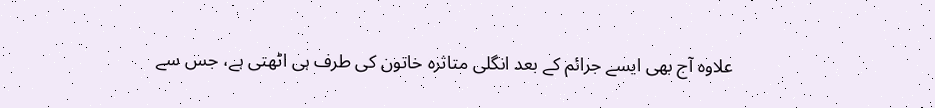علاوہ آج بھی ایسے جرائم کے بعد انگلی متاثرہ خاتون کی طرف ہی اٹھتی ہے، جس سے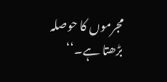مجرموں کا حوصلہ بڑھتا ہے۔‘‘